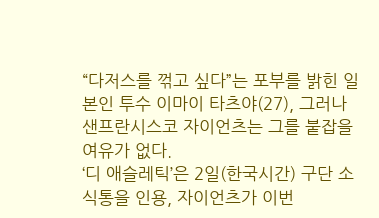“다저스를 꺾고 싶다”는 포부를 밝힌 일본인 투수 이마이 타츠야(27), 그러나 샌프란시스코 자이언츠는 그를 붙잡을 여유가 없다.
‘디 애슬레틱’은 2일(한국시간) 구단 소식통을 인용, 자이언츠가 이번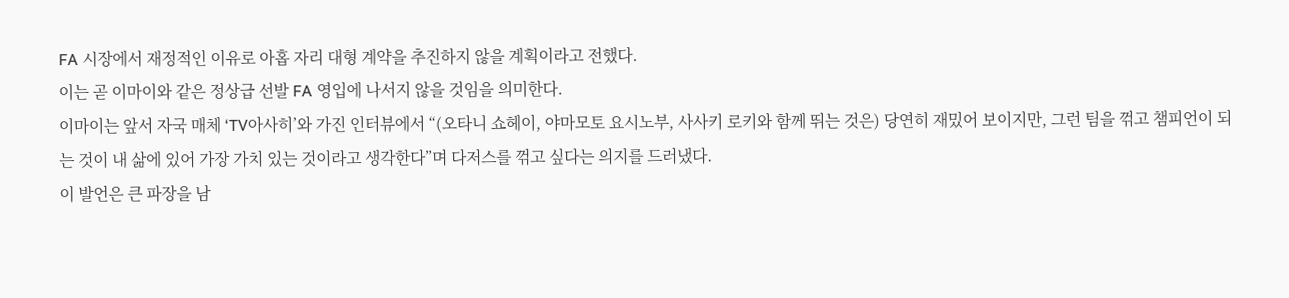FA 시장에서 재정적인 이유로 아홉 자리 대형 계약을 추진하지 않을 계획이라고 전했다.
이는 곧 이마이와 같은 정상급 선발 FA 영입에 나서지 않을 것임을 의미한다.
이마이는 앞서 자국 매체 ‘TV아사히’와 가진 인터뷰에서 “(오타니 쇼헤이, 야마모토 요시노부, 사사키 로키와 함께 뛰는 것은) 당연히 재밌어 보이지만, 그런 팀을 꺾고 챔피언이 되는 것이 내 삶에 있어 가장 가치 있는 것이라고 생각한다”며 다저스를 꺾고 싶다는 의지를 드러냈다.
이 발언은 큰 파장을 남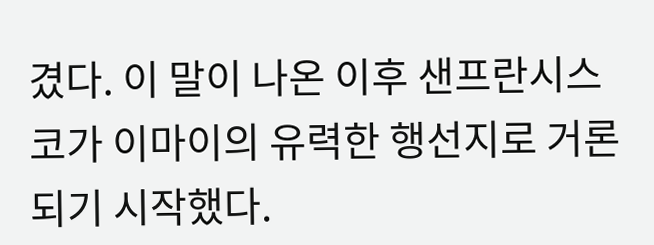겼다. 이 말이 나온 이후 샌프란시스코가 이마이의 유력한 행선지로 거론되기 시작했다.